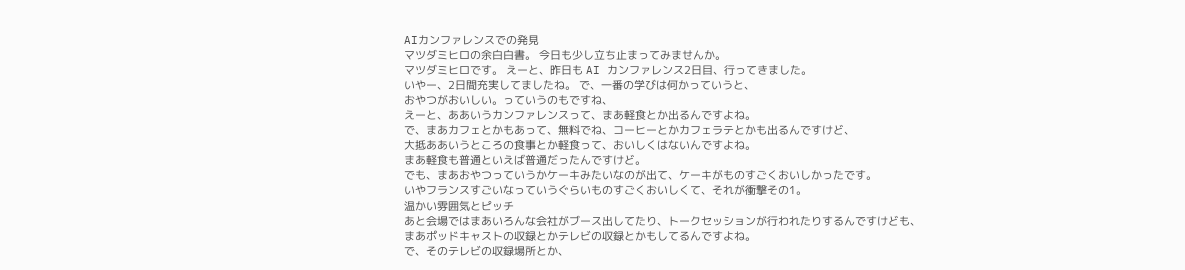AIカンファレンスでの発見
マツダミヒロの余白白書。 今日も少し立ち止まってみませんか。
マツダミヒロです。 えーと、昨日も AI カンファレンス2日目、行ってきました。
いやー、2日間充実してましたね。 で、一番の学びは何かっていうと、
おやつがおいしい。っていうのもですね、
えーと、ああいうカンファレンスって、まあ軽食とか出るんですよね。
で、まあカフェとかもあって、無料でね、コーヒーとかカフェラテとかも出るんですけど、
大抵ああいうところの食事とか軽食って、おいしくはないんですよね。
まあ軽食も普通といえば普通だったんですけど。
でも、まあおやつっていうかケーキみたいなのが出て、ケーキがものすごくおいしかったです。
いやフランスすごいなっていうぐらいものすごくおいしくて、それが衝撃その1。
温かい雰囲気とピッチ
あと会場ではまあいろんな会社がブース出してたり、トークセッションが行われたりするんですけども、
まあポッドキャストの収録とかテレビの収録とかもしてるんですよね。
で、そのテレビの収録場所とか、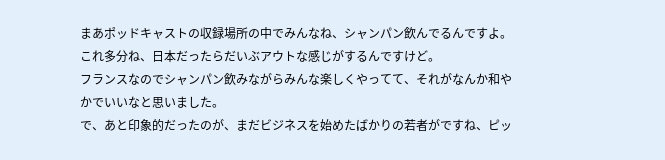まあポッドキャストの収録場所の中でみんなね、シャンパン飲んでるんですよ。
これ多分ね、日本だったらだいぶアウトな感じがするんですけど。
フランスなのでシャンパン飲みながらみんな楽しくやってて、それがなんか和やかでいいなと思いました。
で、あと印象的だったのが、まだビジネスを始めたばかりの若者がですね、ピッ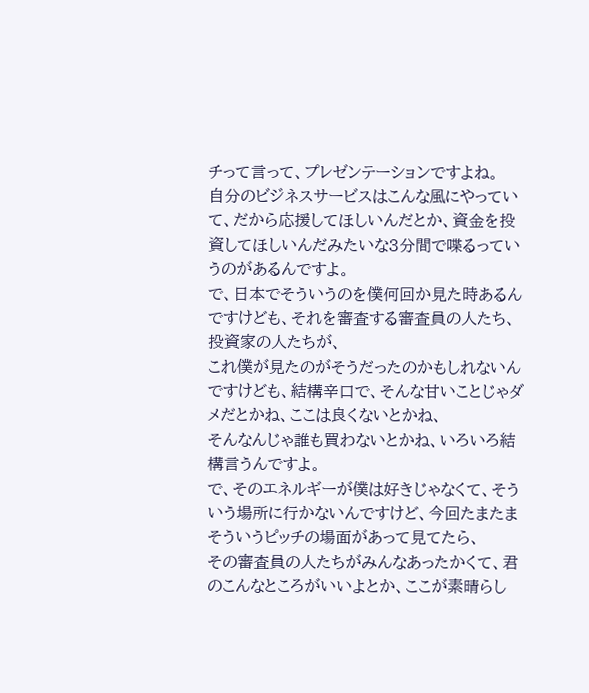チって言って、プレゼンテーションですよね。
自分のビジネスサービスはこんな風にやっていて、だから応援してほしいんだとか、資金を投資してほしいんだみたいな3分間で喋るっていうのがあるんですよ。
で、日本でそういうのを僕何回か見た時あるんですけども、それを審査する審査員の人たち、投資家の人たちが、
これ僕が見たのがそうだったのかもしれないんですけども、結構辛口で、そんな甘いことじゃダメだとかね、ここは良くないとかね、
そんなんじゃ誰も買わないとかね、いろいろ結構言うんですよ。
で、そのエネルギーが僕は好きじゃなくて、そういう場所に行かないんですけど、今回たまたまそういうピッチの場面があって見てたら、
その審査員の人たちがみんなあったかくて、君のこんなところがいいよとか、ここが素晴らし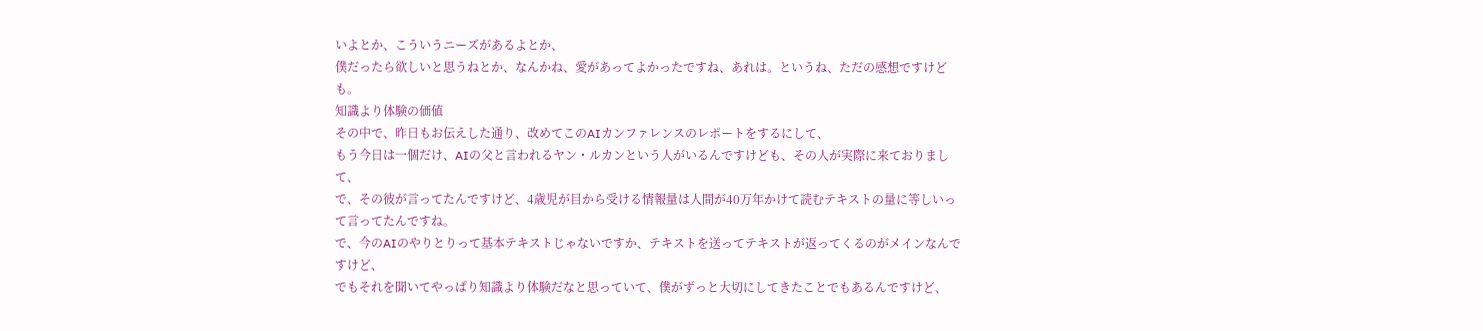いよとか、こういうニーズがあるよとか、
僕だったら欲しいと思うねとか、なんかね、愛があってよかったですね、あれは。というね、ただの感想ですけども。
知識より体験の価値
その中で、昨日もお伝えした通り、改めてこのAIカンファレンスのレポートをするにして、
もう今日は一個だけ、AIの父と言われるヤン・ルカンという人がいるんですけども、その人が実際に来ておりまして、
で、その彼が言ってたんですけど、4歳児が目から受ける情報量は人間が40万年かけて読むテキストの量に等しいって言ってたんですね。
で、今のAIのやりとりって基本テキストじゃないですか、テキストを送ってテキストが返ってくるのがメインなんですけど、
でもそれを聞いてやっぱり知識より体験だなと思っていて、僕がずっと大切にしてきたことでもあるんですけど、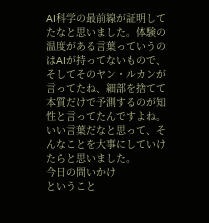AI科学の最前線が証明してたなと思いました。体験の温度がある言葉っていうのはAIが持ってないもので、
そしてそのヤン・ルカンが言ってたね、細部を捨てて本質だけで予測するのが知性と言ってたんですよね。
いい言葉だなと思って、そんなことを大事にしていけたらと思いました。
今日の問いかけ
ということ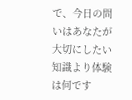で、今日の問いはあなたが大切にしたい知識より体験は何です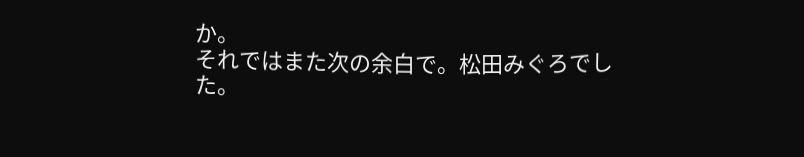か。
それではまた次の余白で。松田みぐろでした。